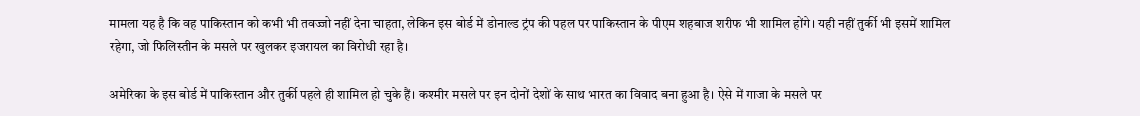मामला यह है कि वह पाकिस्तान को कभी भी तवज्जो नहीं देना चाहता, लेकिन इस बोर्ड में डोनाल्ड ट्रंप की पहल पर पाकिस्तान के पीएम शहबाज शरीफ भी शामिल होंगे। यही नहीं तुर्की भी इसमें शामिल रहेगा, जो फिलिस्तीन के मसले पर खुलकर इजरायल का विरोधी रहा है।

अमेरिका के इस बोर्ड में पाकिस्तान और तुर्की पहले ही शामिल हो चुके हैं। कश्मीर मसले पर इन दोनों देशों के साथ भारत का विवाद बना हुआ है। ऐसे में गाजा के मसले पर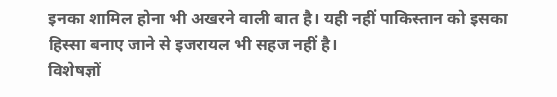इनका शामिल होना भी अखरने वाली बात है। यही नहीं पाकिस्तान को इसका हिस्सा बनाए जाने से इजरायल भी सहज नहीं है।
विशेषज्ञों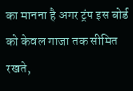का मानना है अगर ट्रंप इस बोर्ड को केवल गाजा तक सीमित रखते,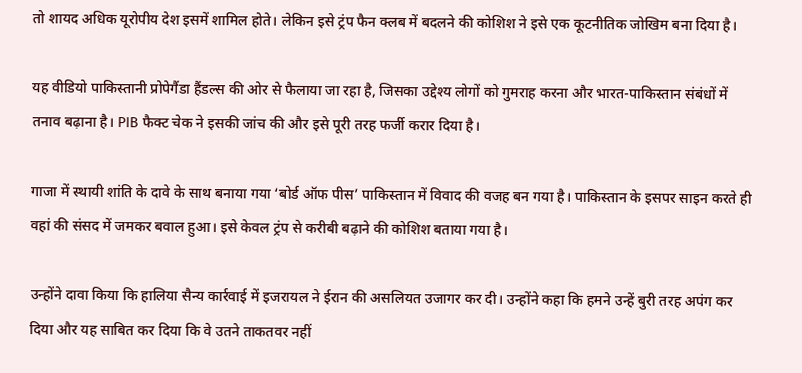तो शायद अधिक यूरोपीय देश इसमें शामिल होते। लेकिन इसे ट्रंप फैन क्लब में बदलने की कोशिश ने इसे एक कूटनीतिक जोखिम बना दिया है।

यह वीडियो पाकिस्तानी प्रोपेगैंडा हैंडल्स की ओर से फैलाया जा रहा है, जिसका उद्देश्य लोगों को गुमराह करना और भारत-पाकिस्तान संबंधों में तनाव बढ़ाना है। PIB फैक्ट चेक ने इसकी जांच की और इसे पूरी तरह फर्जी करार दिया है।

गाजा में स्थायी शांति के दावे के साथ बनाया गया ‘बोर्ड ऑफ पीस’ पाकिस्तान में विवाद की वजह बन गया है। पाकिस्तान के इसपर साइन करते ही वहां की संसद में जमकर बवाल हुआ। इसे केवल ट्रंप से करीबी बढ़ाने की कोशिश बताया गया है।

उन्होंने दावा किया कि हालिया सैन्य कार्रवाई में इजरायल ने ईरान की असलियत उजागर कर दी। उन्होंने कहा कि हमने उन्हें बुरी तरह अपंग कर दिया और यह साबित कर दिया कि वे उतने ताकतवर नहीं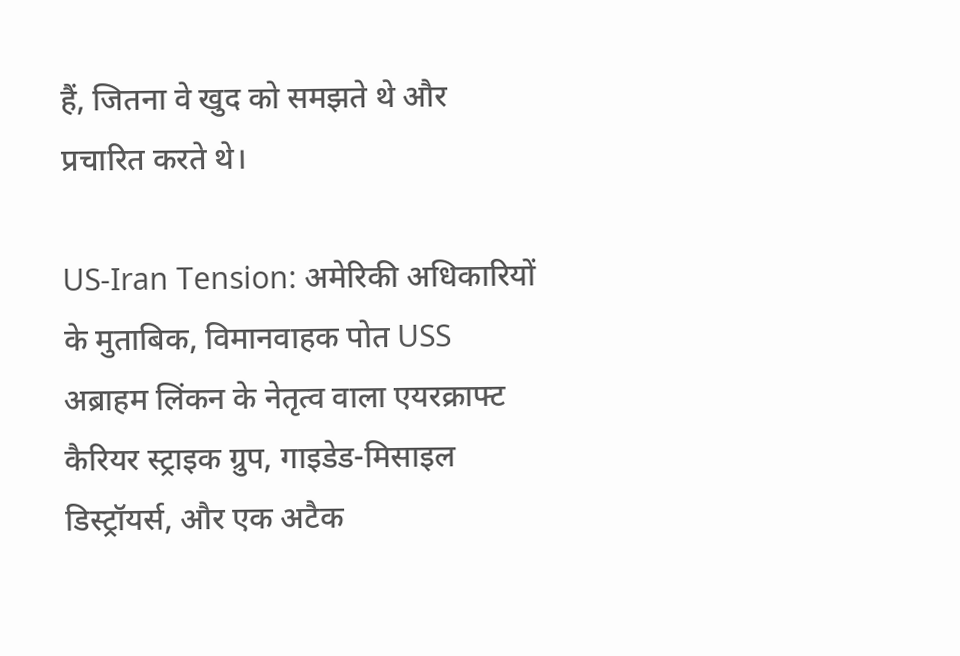हैं, जितना वे खुद को समझते थे और प्रचारित करते थे।

US-Iran Tension: अमेरिकी अधिकारियों के मुताबिक, विमानवाहक पोत USS अब्राहम लिंकन के नेतृत्व वाला एयरक्राफ्ट कैरियर स्ट्राइक ग्रुप, गाइडेड-मिसाइल डिस्ट्रॉयर्स, और एक अटैक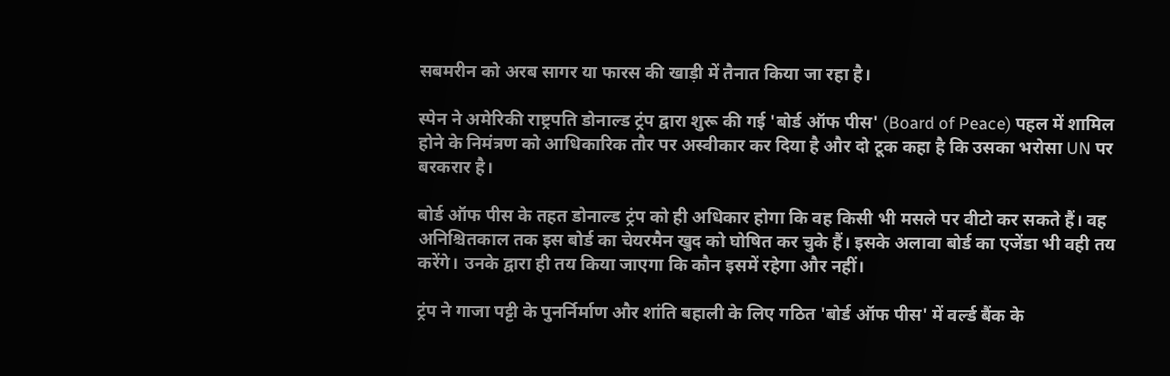सबमरीन को अरब सागर या फारस की खाड़ी में तैनात किया जा रहा है।

स्पेन ने अमेरिकी राष्ट्रपति डोनाल्ड ट्रंप द्वारा शुरू की गई 'बोर्ड ऑफ पीस' (Board of Peace) पहल में शामिल होने के निमंत्रण को आधिकारिक तौर पर अस्वीकार कर दिया है और दो टूक कहा है कि उसका भरोसा UN पर बरकरार है।

बोर्ड ऑफ पीस के तहत डोनाल्ड ट्रंप को ही अधिकार होगा कि वह किसी भी मसले पर वीटो कर सकते हैं। वह अनिश्चितकाल तक इस बोर्ड का चेयरमैन खुद को घोषित कर चुके हैं। इसके अलावा बोर्ड का एजेंडा भी वही तय करेंगे। उनके द्वारा ही तय किया जाएगा कि कौन इसमें रहेगा और नहीं।

ट्रंप ने गाजा पट्टी के पुनर्निर्माण और शांति बहाली के लिए गठित 'बोर्ड ऑफ पीस' में वर्ल्ड बैंक के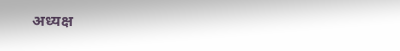अध्यक्ष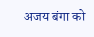अजय बंगा को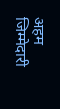अहम जिम्मेदारी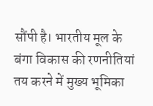सौंपी है। भारतीय मूल के बंगा विकास की रणनीतियां तय करने में मुख्य भूमिका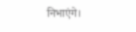निभाएंगे।